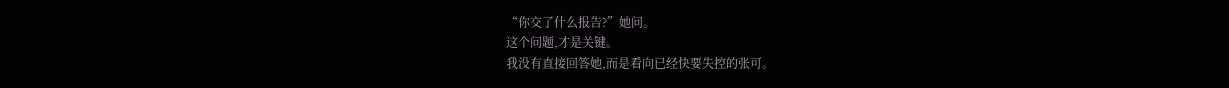“你交了什么报告?”她问。
这个问题,才是关键。
我没有直接回答她,而是看向已经快要失控的张可。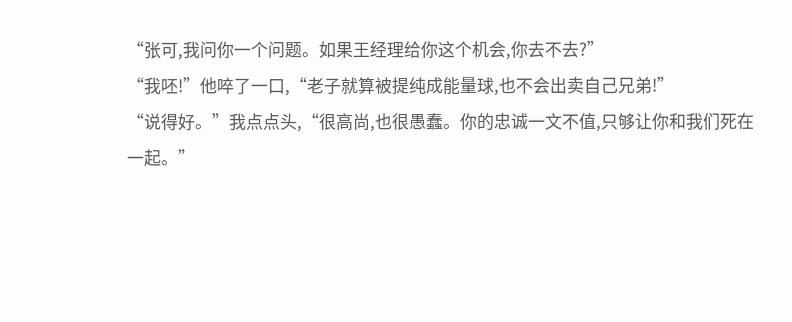“张可,我问你一个问题。如果王经理给你这个机会,你去不去?”
“我呸!”他啐了一口,“老子就算被提纯成能量球,也不会出卖自己兄弟!”
“说得好。”我点点头,“很高尚,也很愚蠢。你的忠诚一文不值,只够让你和我们死在一起。”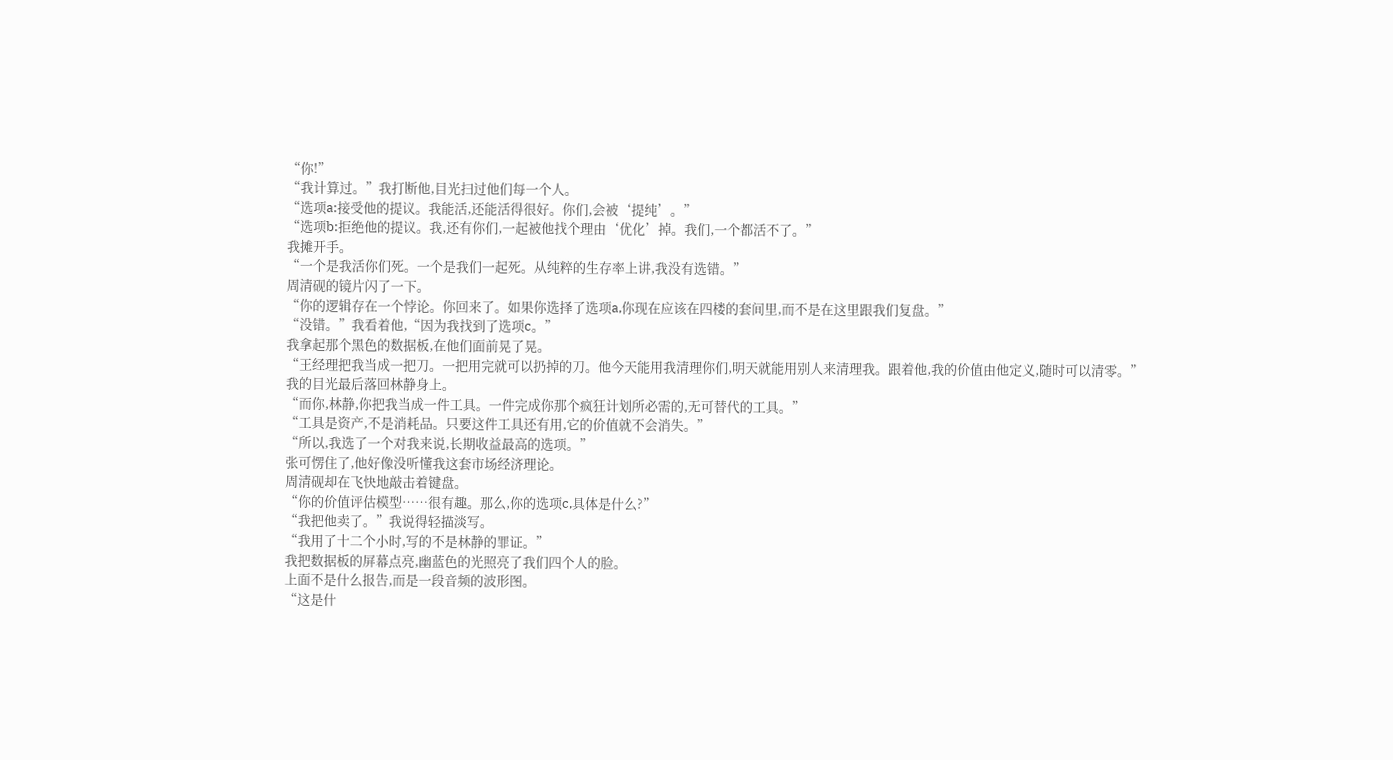“你!”
“我计算过。”我打断他,目光扫过他们每一个人。
“选项a:接受他的提议。我能活,还能活得很好。你们,会被‘提纯’。”
“选项b:拒绝他的提议。我,还有你们,一起被他找个理由‘优化’掉。我们,一个都活不了。”
我摊开手。
“一个是我活你们死。一个是我们一起死。从纯粹的生存率上讲,我没有选错。”
周清砚的镜片闪了一下。
“你的逻辑存在一个悖论。你回来了。如果你选择了选项a,你现在应该在四楼的套间里,而不是在这里跟我们复盘。”
“没错。”我看着他,“因为我找到了选项c。”
我拿起那个黑色的数据板,在他们面前晃了晃。
“王经理把我当成一把刀。一把用完就可以扔掉的刀。他今天能用我清理你们,明天就能用别人来清理我。跟着他,我的价值由他定义,随时可以清零。”
我的目光最后落回林静身上。
“而你,林静,你把我当成一件工具。一件完成你那个疯狂计划所必需的,无可替代的工具。”
“工具是资产,不是消耗品。只要这件工具还有用,它的价值就不会消失。”
“所以,我选了一个对我来说,长期收益最高的选项。”
张可愣住了,他好像没听懂我这套市场经济理论。
周清砚却在飞快地敲击着键盘。
“你的价值评估模型……很有趣。那么,你的选项c,具体是什么?”
“我把他卖了。”我说得轻描淡写。
“我用了十二个小时,写的不是林静的罪证。”
我把数据板的屏幕点亮,幽蓝色的光照亮了我们四个人的脸。
上面不是什么报告,而是一段音频的波形图。
“这是什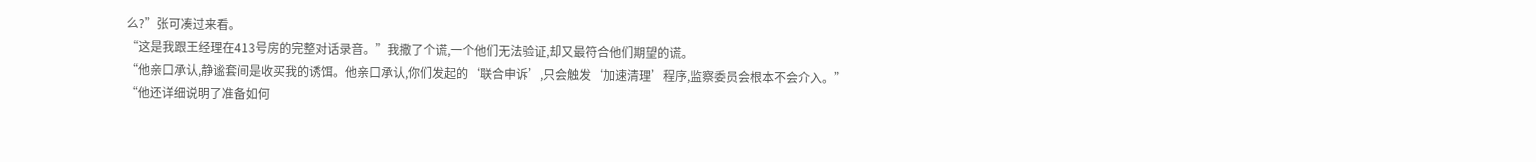么?”张可凑过来看。
“这是我跟王经理在413号房的完整对话录音。”我撒了个谎,一个他们无法验证,却又最符合他们期望的谎。
“他亲口承认,静谧套间是收买我的诱饵。他亲口承认,你们发起的‘联合申诉’,只会触发‘加速清理’程序,监察委员会根本不会介入。”
“他还详细说明了准备如何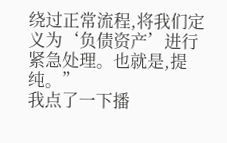绕过正常流程,将我们定义为‘负债资产’进行紧急处理。也就是,提纯。”
我点了一下播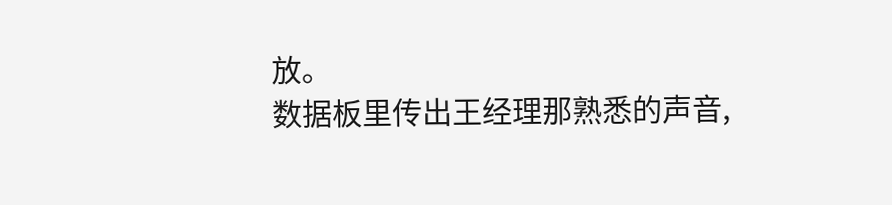放。
数据板里传出王经理那熟悉的声音,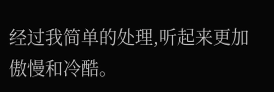经过我简单的处理,听起来更加傲慢和冷酷。